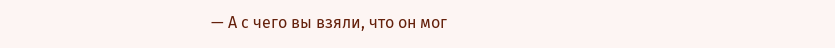— А с чего вы взяли, что он мог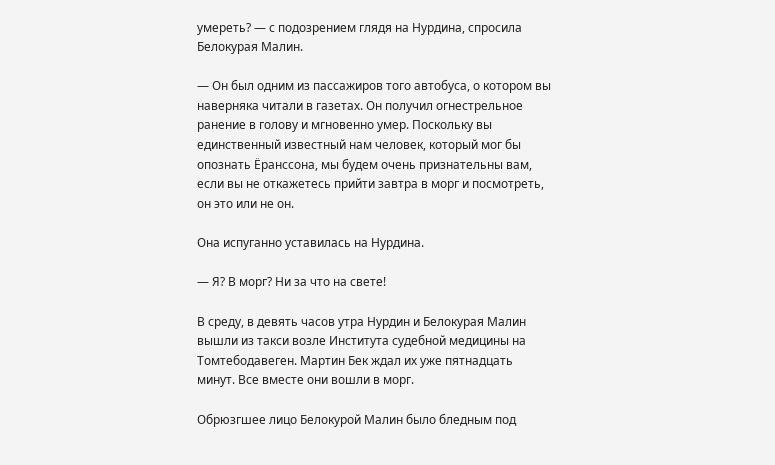умереть? — с подозрением глядя на Нурдина, спросила Белокурая Малин.

— Он был одним из пассажиров того автобуса, о котором вы наверняка читали в газетах. Он получил огнестрельное ранение в голову и мгновенно умер. Поскольку вы единственный известный нам человек, который мог бы опознать Ёранссона, мы будем очень признательны вам, если вы не откажетесь прийти завтра в морг и посмотреть, он это или не он.

Она испуганно уставилась на Нурдина.

— Я? В морг? Ни за что на свете!

В среду, в девять часов утра Нурдин и Белокурая Малин вышли из такси возле Института судебной медицины на Томтебодавеген. Мартин Бек ждал их уже пятнадцать минут. Все вместе они вошли в морг.

Обрюзгшее лицо Белокурой Малин было бледным под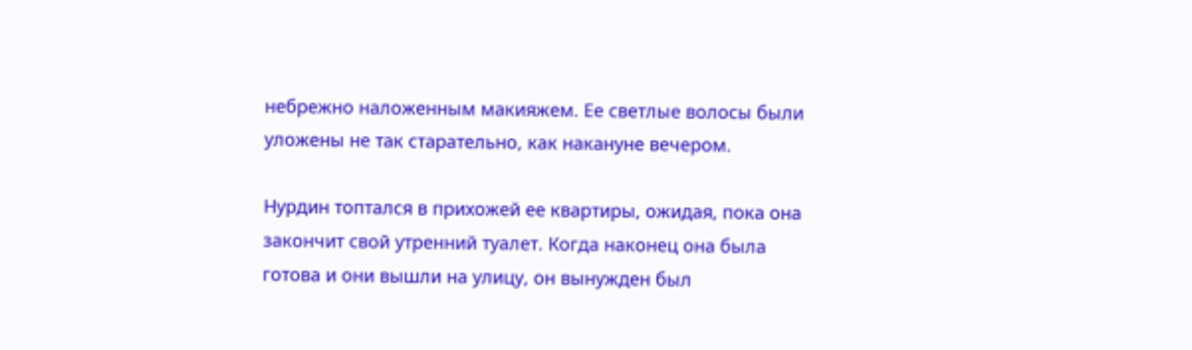небрежно наложенным макияжем. Ее светлые волосы были уложены не так старательно, как накануне вечером.

Нурдин топтался в прихожей ее квартиры, ожидая, пока она закончит свой утренний туалет. Когда наконец она была готова и они вышли на улицу, он вынужден был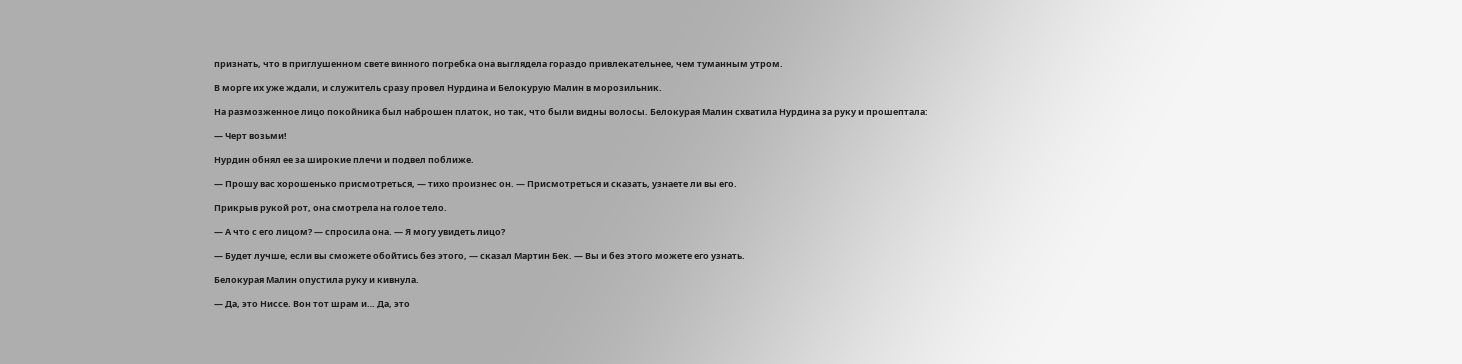признать, что в приглушенном свете винного погребка она выглядела гораздо привлекательнее, чем туманным утром.

В морге их уже ждали, и служитель сразу провел Нурдина и Белокурую Малин в морозильник.

На размозженное лицо покойника был наброшен платок, но так, что были видны волосы. Белокурая Малин схватила Нурдина за руку и прошептала:

— Черт возьми!

Нурдин обнял ее за широкие плечи и подвел поближе.

— Прошу вас хорошенько присмотреться, — тихо произнес он. — Присмотреться и сказать, узнаете ли вы его.

Прикрыв рукой рот, она смотрела на голое тело.

— А что с его лицом? — спросила она. — Я могу увидеть лицо?

— Будет лучше, если вы сможете обойтись без этого, — сказал Мартин Бек. — Вы и без этого можете его узнать.

Белокурая Малин опустила руку и кивнула.

— Да, это Ниссе. Вон тот шрам и… Да, это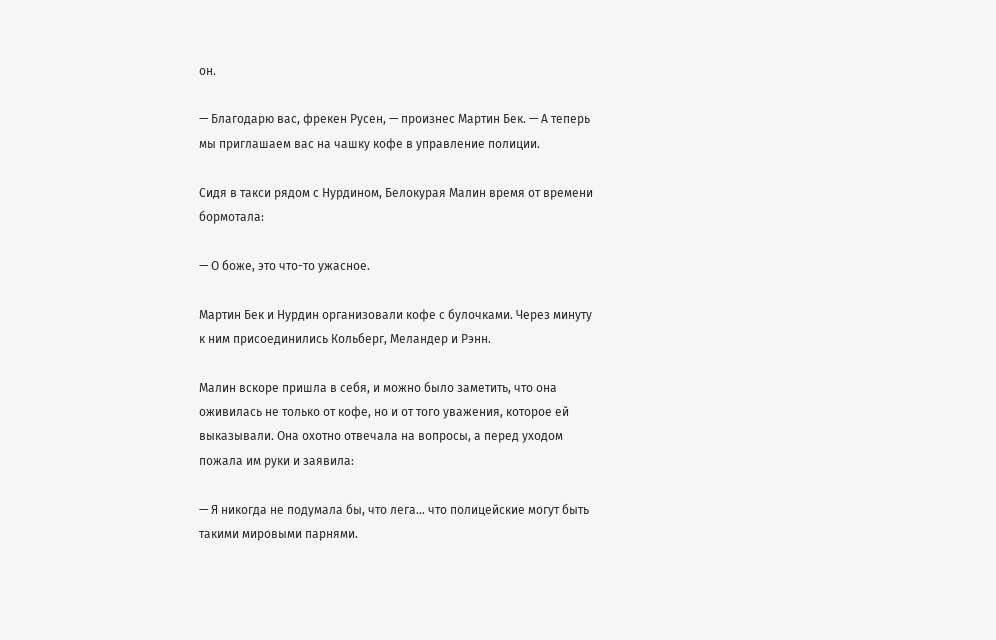он.

— Благодарю вас, фрекен Русен, — произнес Мартин Бек. — А теперь мы приглашаем вас на чашку кофе в управление полиции.

Сидя в такси рядом с Нурдином, Белокурая Малин время от времени бормотала:

— О боже, это что-то ужасное.

Мартин Бек и Нурдин организовали кофе с булочками. Через минуту к ним присоединились Кольберг, Меландер и Рэнн.

Малин вскоре пришла в себя, и можно было заметить, что она оживилась не только от кофе, но и от того уважения, которое ей выказывали. Она охотно отвечала на вопросы, а перед уходом пожала им руки и заявила:

— Я никогда не подумала бы, что лега… что полицейские могут быть такими мировыми парнями.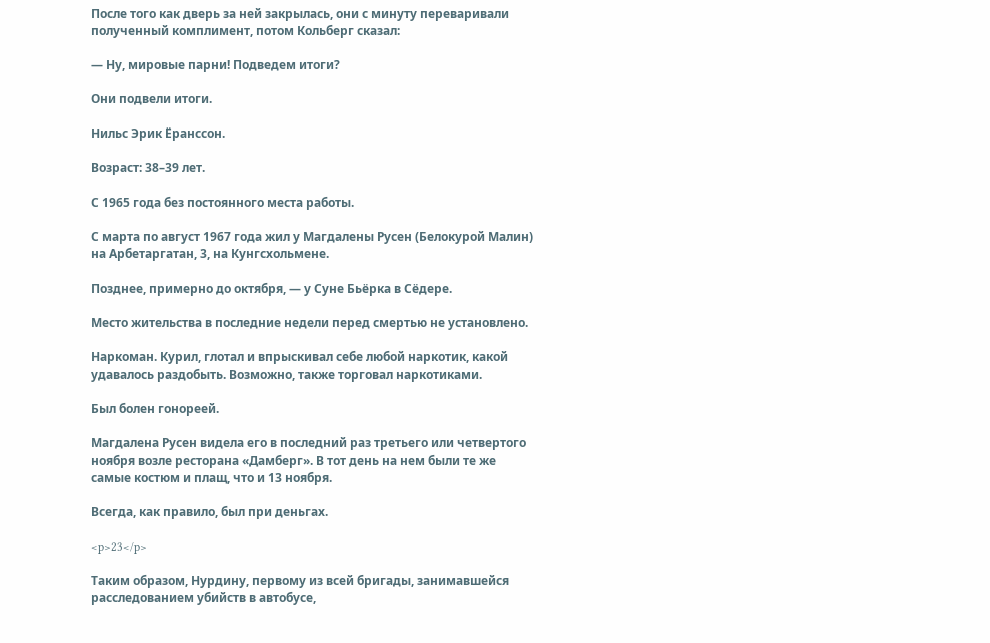После того как дверь за ней закрылась, они с минуту переваривали полученный комплимент, потом Кольберг сказал:

— Ну, мировые парни! Подведем итоги?

Они подвели итоги.

Нильс Эрик Ёранссон.

Возраст: 38–39 лет.

С 1965 года без постоянного места работы.

С марта по август 1967 года жил у Магдалены Русен (Белокурой Малин) на Арбетаргатан, 3, на Кунгсхольмене.

Позднее, примерно до октября, — у Суне Бьёрка в Сёдере.

Место жительства в последние недели перед смертью не установлено.

Наркоман. Курил, глотал и впрыскивал себе любой наркотик, какой удавалось раздобыть. Возможно, также торговал наркотиками.

Был болен гонореей.

Магдалена Русен видела его в последний раз третьего или четвертого ноября возле ресторана «Дамберг». В тот день на нем были те же самые костюм и плащ, что и 13 ноября.

Всегда, как правило, был при деньгах.

<p>23</p>

Таким образом, Нурдину, первому из всей бригады, занимавшейся расследованием убийств в автобусе,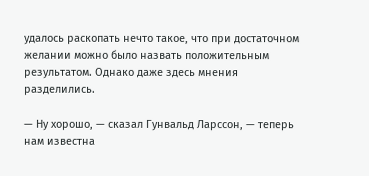удалось раскопать нечто такое, что при достаточном желании можно было назвать положительным результатом. Однако даже здесь мнения разделились.

— Ну хорошо, — сказал Гунвальд Ларссон, — теперь нам известна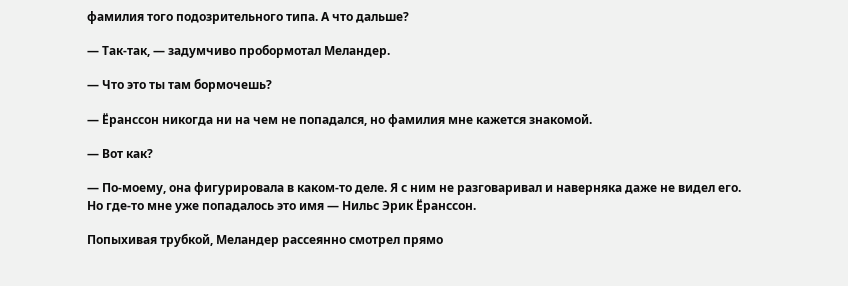фамилия того подозрительного типа. А что дальше?

— Так-так, — задумчиво пробормотал Меландер.

— Что это ты там бормочешь?

— Ёранссон никогда ни на чем не попадался, но фамилия мне кажется знакомой.

— Вот как?

— По-моему, она фигурировала в каком-то деле. Я с ним не разговаривал и наверняка даже не видел его. Но где-то мне уже попадалось это имя — Нильс Эрик Ёранссон.

Попыхивая трубкой, Меландер рассеянно смотрел прямо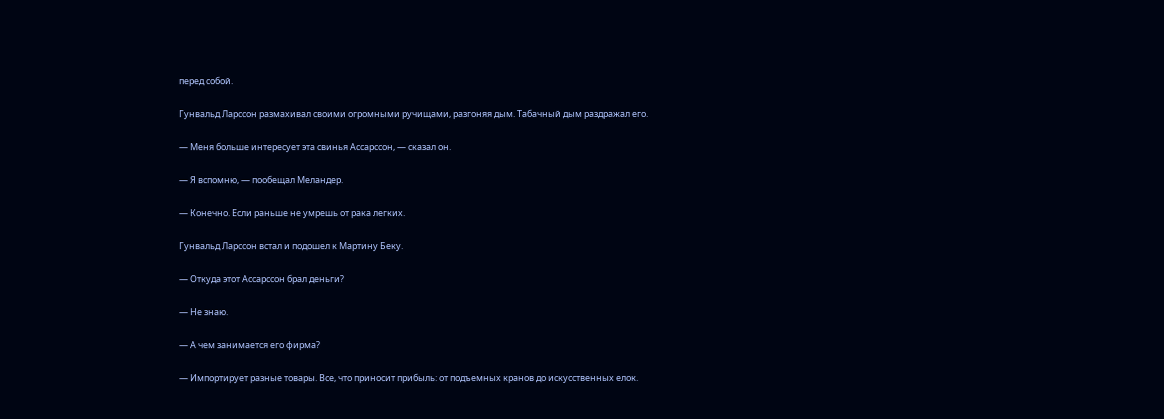перед собой.

Гунвальд Ларссон размахивал своими огромными ручищами, разгоняя дым. Табачный дым раздражал его.

— Меня больше интересует эта свинья Ассарссон, — сказал он.

— Я вспомню, — пообещал Меландер.

— Конечно. Если раньше не умрешь от рака легких.

Гунвальд Ларссон встал и подошел к Мартину Беку.

— Откуда этот Ассарссон брал деньги?

— Не знаю.

— А чем занимается его фирма?

— Импортирует разные товары. Все, что приносит прибыль: от подъемных кранов до искусственных елок.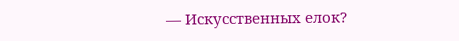— Искусственных елок?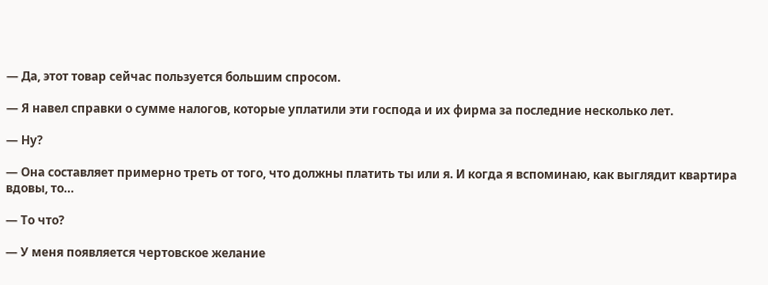— Да, этот товар сейчас пользуется большим спросом.

— Я навел справки о сумме налогов, которые уплатили эти господа и их фирма за последние несколько лет.

— Ну?

— Она составляет примерно треть от того, что должны платить ты или я. И когда я вспоминаю, как выглядит квартира вдовы, то…

— То что?

— У меня появляется чертовское желание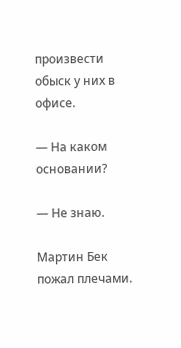произвести обыск у них в офисе.

— На каком основании?

— Не знаю.

Мартин Бек пожал плечами.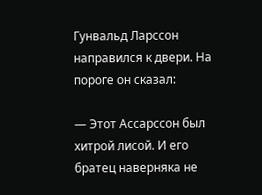Гунвальд Ларссон направился к двери. На пороге он сказал:

— Этот Ассарссон был хитрой лисой. И его братец наверняка не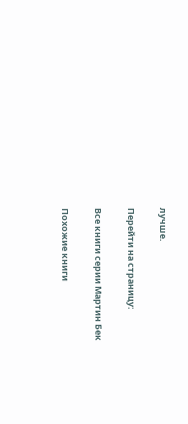лучше.

Перейти на страницу:

Все книги серии Мартин Бек

Похожие книги